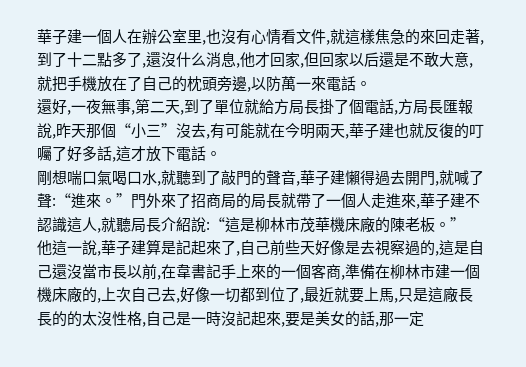華子建一個人在辦公室里,也沒有心情看文件,就這樣焦急的來回走著,到了十二點多了,還沒什么消息,他才回家,但回家以后還是不敢大意,就把手機放在了自己的枕頭旁邊,以防萬一來電話。
還好,一夜無事,第二天,到了單位就給方局長掛了個電話,方局長匯報說,昨天那個“小三”沒去,有可能就在今明兩天,華子建也就反復的叮囑了好多話,這才放下電話。
剛想喘口氣喝口水,就聽到了敲門的聲音,華子建懶得過去開門,就喊了聲:“進來。”門外來了招商局的局長就帶了一個人走進來,華子建不認識這人,就聽局長介紹說:“這是柳林市茂華機床廠的陳老板。”
他這一說,華子建算是記起來了,自己前些天好像是去視察過的,這是自己還沒當市長以前,在韋書記手上來的一個客商,準備在柳林市建一個機床廠的,上次自己去,好像一切都到位了,最近就要上馬,只是這廠長長的的太沒性格,自己是一時沒記起來,要是美女的話,那一定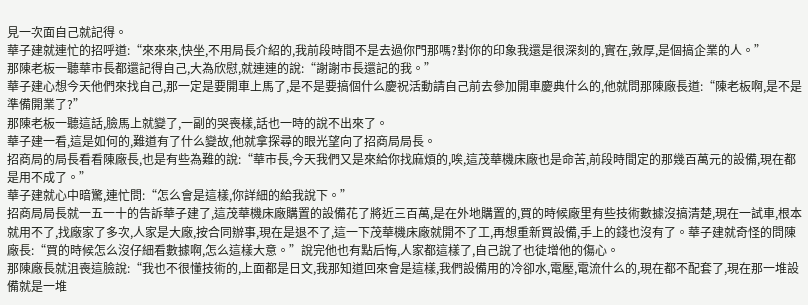見一次面自己就記得。
華子建就連忙的招呼道:“來來來,快坐,不用局長介紹的,我前段時間不是去過你門那嗎?對你的印象我還是很深刻的,實在,敦厚,是個搞企業的人。”
那陳老板一聽華市長都還記得自己,大為欣慰,就連連的說:“謝謝市長還記的我。”
華子建心想今天他們來找自己,那一定是要開車上馬了,是不是要搞個什么慶祝活動請自己前去參加開車慶典什么的,他就問那陳廠長道:“陳老板啊,是不是準備開業了?”
那陳老板一聽這話,臉馬上就變了,一副的哭喪樣,話也一時的說不出來了。
華子建一看,這是如何的,難道有了什么變故,他就拿探尋的眼光望向了招商局局長。
招商局的局長看看陳廠長,也是有些為難的說:“華市長,今天我們又是來給你找麻煩的,唉,這茂華機床廠也是命苦,前段時間定的那幾百萬元的設備,現在都是用不成了。”
華子建就心中暗驚,連忙問:“怎么會是這樣,你詳細的給我說下。”
招商局局長就一五一十的告訴華子建了,這茂華機床廠購置的設備花了將近三百萬,是在外地購置的,買的時候廠里有些技術數據沒搞清楚,現在一試車,根本就用不了,找廠家了多次,人家是大廠,按合同辦事,現在是退不了,這一下茂華機床廠就開不了工,再想重新買設備,手上的錢也沒有了。華子建就奇怪的問陳廠長:“買的時候怎么沒仔細看數據啊,怎么這樣大意。”說完他也有點后悔,人家都這樣了,自己說了也徒增他的傷心。
那陳廠長就沮喪這臉說:“我也不很懂技術的,上面都是日文,我那知道回來會是這樣,我們設備用的冷卻水,電壓,電流什么的,現在都不配套了,現在那一堆設備就是一堆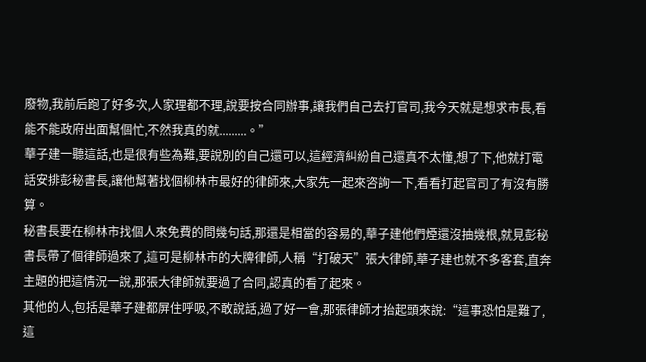廢物,我前后跑了好多次,人家理都不理,說要按合同辦事,讓我們自己去打官司,我今天就是想求市長,看能不能政府出面幫個忙,不然我真的就.........。”
華子建一聽這話,也是很有些為難,要說別的自己還可以,這經濟糾紛自己還真不太懂,想了下,他就打電話安排彭秘書長,讓他幫著找個柳林市最好的律師來,大家先一起來咨詢一下,看看打起官司了有沒有勝算。
秘書長要在柳林市找個人來免費的問幾句話,那還是相當的容易的,華子建他們煙還沒抽幾根,就見彭秘書長帶了個律師過來了,這可是柳林市的大牌律師,人稱“打破天”張大律師,華子建也就不多客套,直奔主題的把這情況一說,那張大律師就要過了合同,認真的看了起來。
其他的人,包括是華子建都屏住呼吸,不敢說話,過了好一會,那張律師才抬起頭來說:“這事恐怕是難了,這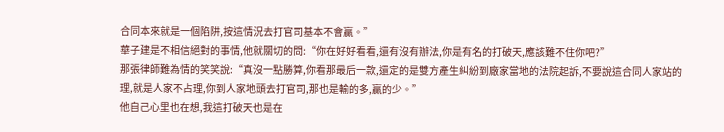合同本來就是一個陷阱,按這情況去打官司基本不會贏。”
華子建是不相信絕對的事情,他就關切的問:“你在好好看看,還有沒有辦法,你是有名的打破天,應該難不住你吧?”
那張律師難為情的笑笑說:“真沒一點勝算,你看那最后一款,還定的是雙方產生糾紛到廠家當地的法院起訴,不要說這合同人家站的理,就是人家不占理,你到人家地頭去打官司,那也是輸的多,贏的少。”
他自己心里也在想,我這打破天也是在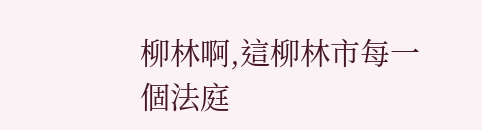柳林啊,這柳林市每一個法庭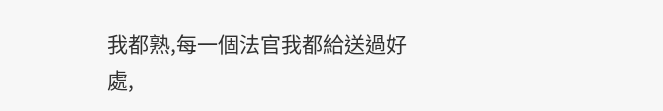我都熟,每一個法官我都給送過好處,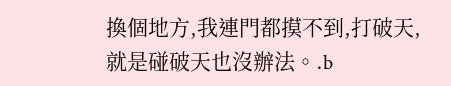換個地方,我連門都摸不到,打破天,就是碰破天也沒辦法。.b